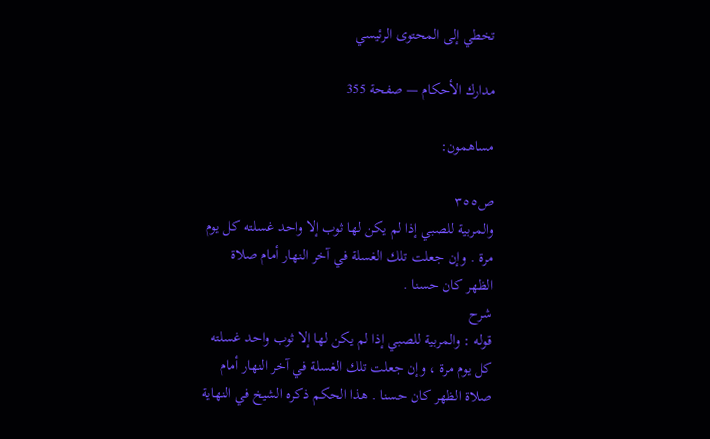تخطي إلى المحتوى الرئيسي

مدارك الأحكام — صفحة 355

مساهمون:

ص٣٥٥
والمربية للصبي إذا لم يكن لها ثوب إلا واحد غسلته كل يوم مرة . وإن جعلت تلك الغسلة في آخر النهار أمام صلاة الظهر كان حسنا .
شرح
قوله : والمربية للصبي إذا لم يكن لها إلا ثوب واحد غسلته كل يوم مرة ، وإن جعلت تلك الغسلة في آخر النهار أمام صلاة الظهر كان حسنا . هذا الحكم ذكره الشيخ في النهاية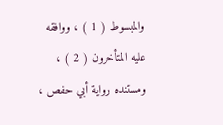والمبسوط ( 1 ) ، ووافقه عليه المتأخرون ( 2 ) ، ومستنده رواية أبي حفص ،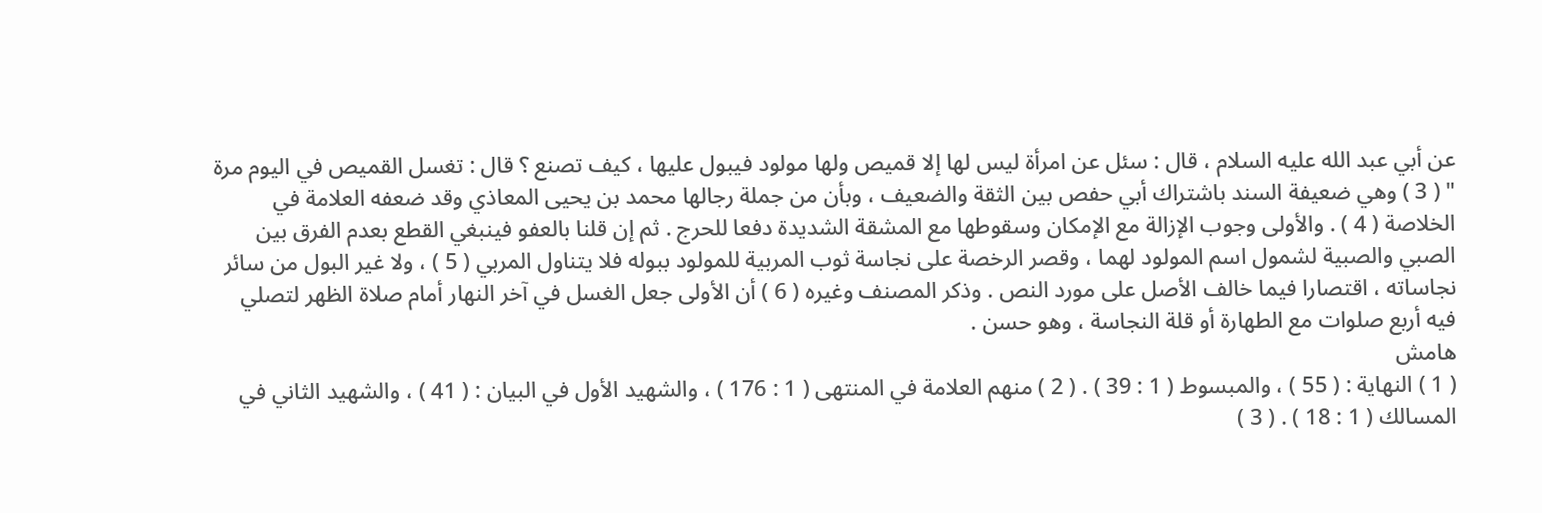عن أبي عبد الله عليه السلام ، قال : سئل عن امرأة ليس لها إلا قميص ولها مولود فيبول عليها ، كيف تصنع ؟ قال : تغسل القميص في اليوم مرة " ( 3 ) وهي ضعيفة السند باشتراك أبي حفص بين الثقة والضعيف ، وبأن من جملة رجالها محمد بن يحيى المعاذي وقد ضعفه العلامة في الخلاصة ( 4 ) . والأولى وجوب الإزالة مع الإمكان وسقوطها مع المشقة الشديدة دفعا للحرج . ثم إن قلنا بالعفو فينبغي القطع بعدم الفرق بين الصبي والصبية لشمول اسم المولود لهما ، وقصر الرخصة على نجاسة ثوب المربية للمولود ببوله فلا يتناول المربي ( 5 ) ، ولا غير البول من سائر نجاساته ، اقتصارا فيما خالف الأصل على مورد النص . وذكر المصنف وغيره ( 6 ) أن الأولى جعل الغسل في آخر النهار أمام صلاة الظهر لتصلي فيه أربع صلوات مع الطهارة أو قلة النجاسة ، وهو حسن .
هامش
( 1 ) النهاية : ( 55 ) ، والمبسوط ( 1 : 39 ) . ( 2 ) منهم العلامة في المنتهى ( 1 : 176 ) ، والشهيد الأول في البيان : ( 41 ) ، والشهيد الثاني في المسالك ( 1 : 18 ) . ( 3 )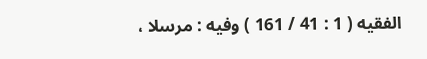الفقيه ( 1 : 41 / 161 ) وفيه : مرسلا ،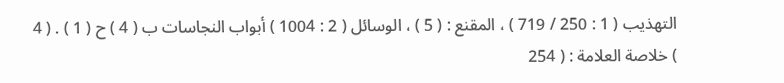التهذيب ( 1 : 250 / 719 ) ، المقنع : ( 5 ) ، الوسائل ( 2 : 1004 ) أبواب النجاسات ب ( 4 ) ح ( 1 ) . ( 4 ) خلاصة العلامة : ( 254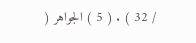/ 32 ) . ( 5 ) الجواهر (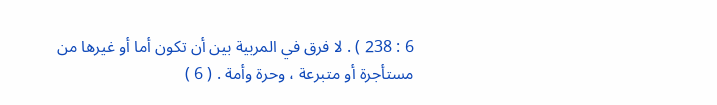6 : 238 ) . لا فرق في المربية بين أن تكون أما أو غيرها من مستأجرة أو متبرعة ، وحرة وأمة . ( 6 )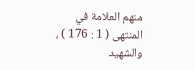منهم العلامة في المنتهى ( 1 : 176 ) ، والشهيد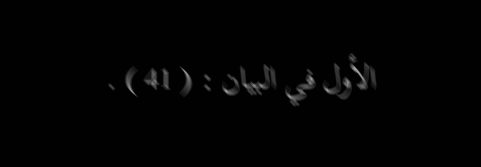الأول في البيان : ( 41 ) .